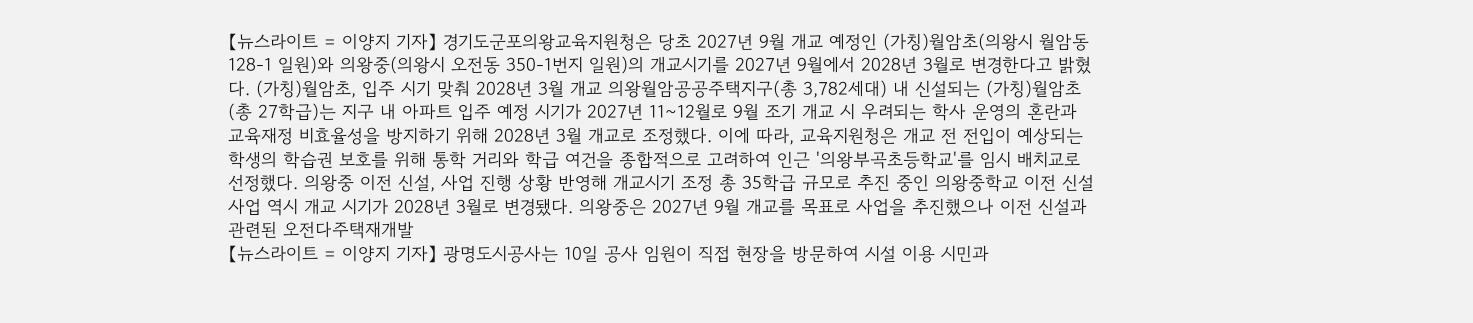【뉴스라이트 = 이양지 기자】 경기도군포의왕교육지원청은 당초 2027년 9월 개교 예정인 (가칭)월암초(의왕시 월암동 128-1 일원)와 의왕중(의왕시 오전동 350-1번지 일원)의 개교시기를 2027년 9월에서 2028년 3월로 변경한다고 밝혔다. (가칭)월암초, 입주 시기 맞춰 2028년 3월 개교 의왕월암공공주택지구(총 3,782세대) 내 신설되는 (가칭)월암초(총 27학급)는 지구 내 아파트 입주 예정 시기가 2027년 11~12월로 9월 조기 개교 시 우려되는 학사 운영의 혼란과 교육재정 비효율성을 방지하기 위해 2028년 3월 개교로 조정했다. 이에 따라, 교육지원청은 개교 전 전입이 예상되는 학생의 학습권 보호를 위해 통학 거리와 학급 여건을 종합적으로 고려하여 인근 '의왕부곡초등학교'를 임시 배치교로 선정했다. 의왕중 이전 신설, 사업 진행 상황 반영해 개교시기 조정 총 35학급 규모로 추진 중인 의왕중학교 이전 신설 사업 역시 개교 시기가 2028년 3월로 변경됐다. 의왕중은 2027년 9월 개교를 목표로 사업을 추진했으나 이전 신설과 관련된 오전다주택재개발
【뉴스라이트 = 이양지 기자】 광명도시공사는 10일 공사 임원이 직접 현장을 방문하여 시설 이용 시민과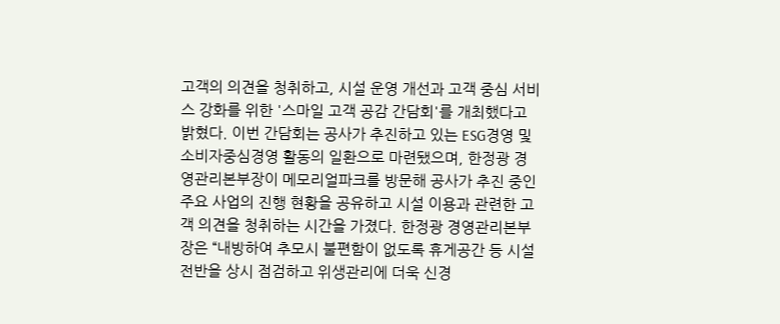고객의 의견을 청취하고, 시설 운영 개선과 고객 중심 서비스 강화를 위한 '스마일 고객 공감 간담회'를 개최했다고 밝혔다. 이번 간담회는 공사가 추진하고 있는 ESG경영 및 소비자중심경영 활동의 일환으로 마련됐으며, 한정광 경영관리본부장이 메모리얼파크를 방문해 공사가 추진 중인 주요 사업의 진행 현황을 공유하고 시설 이용과 관련한 고객 의견을 청취하는 시간을 가졌다. 한정광 경영관리본부장은 “내방하여 추모시 불편함이 없도록 휴게공간 등 시설 전반을 상시 점검하고 위생관리에 더욱 신경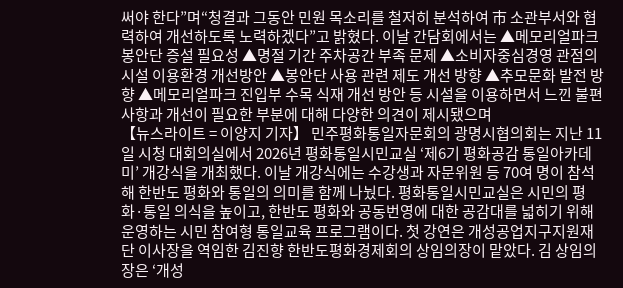써야 한다”며“청결과 그동안 민원 목소리를 철저히 분석하여 市 소관부서와 협력하여 개선하도록 노력하겠다”고 밝혔다. 이날 간담회에서는 ▲메모리얼파크 봉안단 증설 필요성 ▲명절 기간 주차공간 부족 문제 ▲소비자중심경영 관점의 시설 이용환경 개선방안 ▲봉안단 사용 관련 제도 개선 방향 ▲추모문화 발전 방향 ▲메모리얼파크 진입부 수목 식재 개선 방안 등 시설을 이용하면서 느낀 불편사항과 개선이 필요한 부분에 대해 다양한 의견이 제시됐으며
【뉴스라이트 = 이양지 기자】 민주평화통일자문회의 광명시협의회는 지난 11일 시청 대회의실에서 2026년 평화통일시민교실 ‘제6기 평화공감 통일아카데미’ 개강식을 개최했다. 이날 개강식에는 수강생과 자문위원 등 70여 명이 참석해 한반도 평화와 통일의 의미를 함께 나눴다. 평화통일시민교실은 시민의 평화·통일 의식을 높이고, 한반도 평화와 공동번영에 대한 공감대를 넓히기 위해 운영하는 시민 참여형 통일교육 프로그램이다. 첫 강연은 개성공업지구지원재단 이사장을 역임한 김진향 한반도평화경제회의 상임의장이 맡았다. 김 상임의장은 ‘개성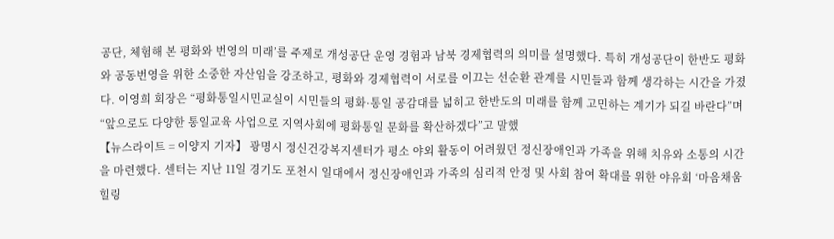공단, 체험해 본 평화와 번영의 미래’를 주제로 개성공단 운영 경험과 남북 경제협력의 의미를 설명했다. 특히 개성공단이 한반도 평화와 공동번영을 위한 소중한 자산임을 강조하고, 평화와 경제협력이 서로를 이끄는 선순환 관계를 시민들과 함께 생각하는 시간을 가졌다. 이영희 회장은 “평화통일시민교실이 시민들의 평화·통일 공감대를 넓히고 한반도의 미래를 함께 고민하는 계기가 되길 바란다”며 “앞으로도 다양한 통일교육 사업으로 지역사회에 평화통일 문화를 확산하겠다”고 말했
【뉴스라이트 = 이양지 기자】 광명시 정신건강복지센터가 평소 야외 활동이 어려웠던 정신장애인과 가족을 위해 치유와 소통의 시간을 마련했다. 센터는 지난 11일 경기도 포천시 일대에서 정신장애인과 가족의 심리적 안정 및 사회 참여 확대를 위한 야유회 ‘마음채움 힐링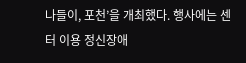나들이, 포천’을 개최했다. 행사에는 센터 이용 정신장애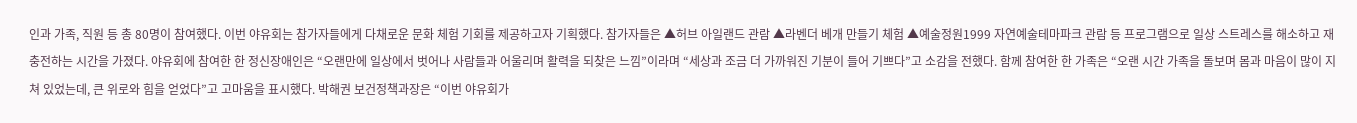인과 가족, 직원 등 총 80명이 참여했다. 이번 야유회는 참가자들에게 다채로운 문화 체험 기회를 제공하고자 기획했다. 참가자들은 ▲허브 아일랜드 관람 ▲라벤더 베개 만들기 체험 ▲예술정원1999 자연예술테마파크 관람 등 프로그램으로 일상 스트레스를 해소하고 재충전하는 시간을 가졌다. 야유회에 참여한 한 정신장애인은 “오랜만에 일상에서 벗어나 사람들과 어울리며 활력을 되찾은 느낌”이라며 “세상과 조금 더 가까워진 기분이 들어 기쁘다”고 소감을 전했다. 함께 참여한 한 가족은 “오랜 시간 가족을 돌보며 몸과 마음이 많이 지쳐 있었는데, 큰 위로와 힘을 얻었다”고 고마움을 표시했다. 박해권 보건정책과장은 “이번 야유회가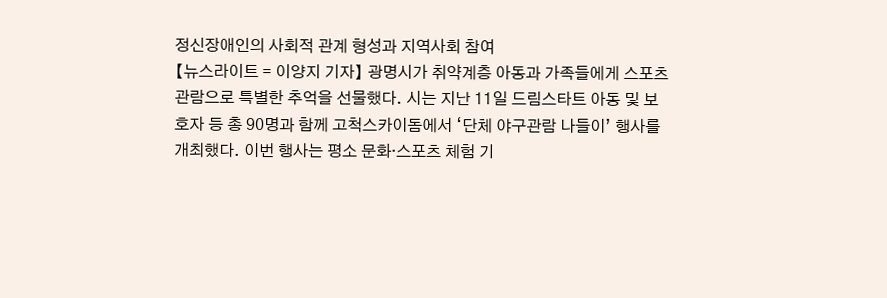정신장애인의 사회적 관계 형성과 지역사회 참여
【뉴스라이트 = 이양지 기자】 광명시가 취약계층 아동과 가족들에게 스포츠 관람으로 특별한 추억을 선물했다. 시는 지난 11일 드림스타트 아동 및 보호자 등 총 90명과 함께 고척스카이돔에서 ‘단체 야구관람 나들이’ 행사를 개최했다. 이번 행사는 평소 문화·스포츠 체험 기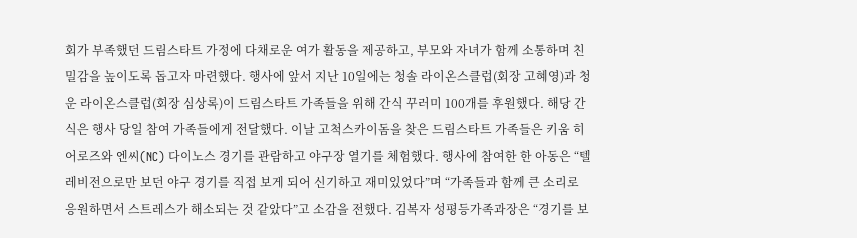회가 부족했던 드림스타트 가정에 다채로운 여가 활동을 제공하고, 부모와 자녀가 함께 소통하며 친밀감을 높이도록 돕고자 마련했다. 행사에 앞서 지난 10일에는 청솔 라이온스클럽(회장 고혜영)과 청운 라이온스클럽(회장 심상록)이 드림스타트 가족들을 위해 간식 꾸러미 100개를 후원했다. 해당 간식은 행사 당일 참여 가족들에게 전달했다. 이날 고척스카이돔을 찾은 드림스타트 가족들은 키움 히어로즈와 엔씨(NC) 다이노스 경기를 관람하고 야구장 열기를 체험했다. 행사에 참여한 한 아동은 “텔레비전으로만 보던 야구 경기를 직접 보게 되어 신기하고 재미있었다”며 “가족들과 함께 큰 소리로 응원하면서 스트레스가 해소되는 것 같았다”고 소감을 전했다. 김복자 성평등가족과장은 “경기를 보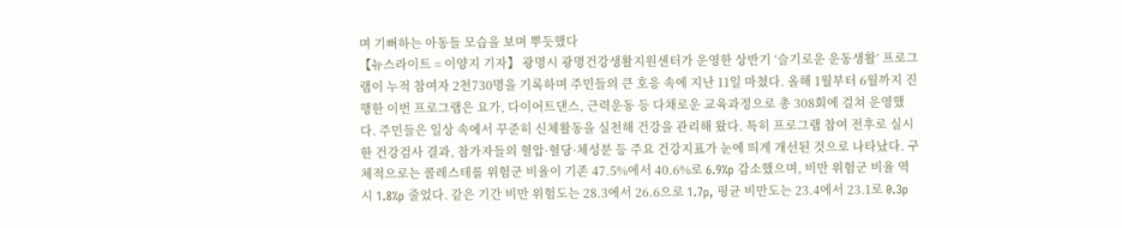며 기뻐하는 아동들 모습을 보며 뿌듯했다
【뉴스라이트 = 이양지 기자】 광명시 광명건강생활지원센터가 운영한 상반기 ‘슬기로운 운동생활’ 프로그램이 누적 참여자 2천730명을 기록하며 주민들의 큰 호응 속에 지난 11일 마쳤다. 올해 1월부터 6월까지 진행한 이번 프로그램은 요가, 다이어트댄스, 근력운동 등 다채로운 교육과정으로 총 308회에 걸쳐 운영했다. 주민들은 일상 속에서 꾸준히 신체활동을 실천해 건강을 관리해 왔다. 특히 프로그램 참여 전후로 실시한 건강검사 결과, 참가자들의 혈압·혈당·체성분 등 주요 건강지표가 눈에 띄게 개선된 것으로 나타났다. 구체적으로는 콜레스테롤 위험군 비율이 기존 47.5%에서 40.6%로 6.9%p 감소했으며, 비만 위험군 비율 역시 1.8%p 줄었다. 같은 기간 비만 위험도는 28.3에서 26.6으로 1.7p, 평균 비만도는 23.4에서 23.1로 0.3p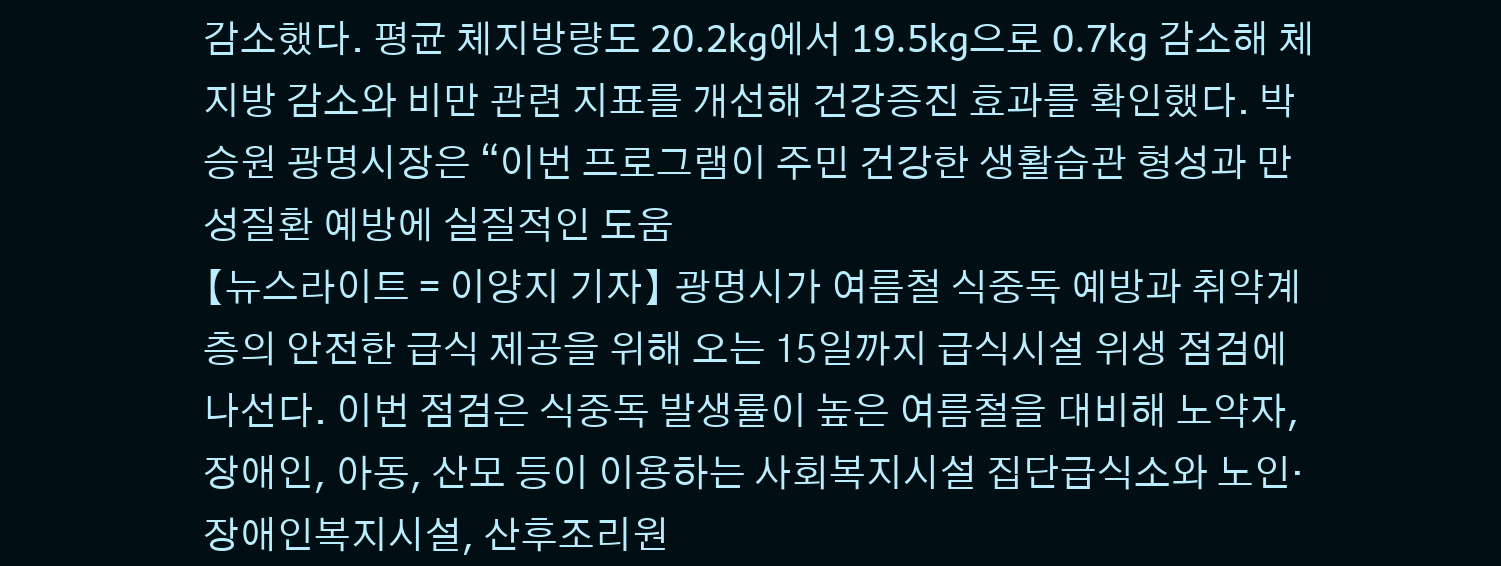감소했다. 평균 체지방량도 20.2kg에서 19.5kg으로 0.7kg 감소해 체지방 감소와 비만 관련 지표를 개선해 건강증진 효과를 확인했다. 박승원 광명시장은 “이번 프로그램이 주민 건강한 생활습관 형성과 만성질환 예방에 실질적인 도움
【뉴스라이트 = 이양지 기자】 광명시가 여름철 식중독 예방과 취약계층의 안전한 급식 제공을 위해 오는 15일까지 급식시설 위생 점검에 나선다. 이번 점검은 식중독 발생률이 높은 여름철을 대비해 노약자, 장애인, 아동, 산모 등이 이용하는 사회복지시설 집단급식소와 노인·장애인복지시설, 산후조리원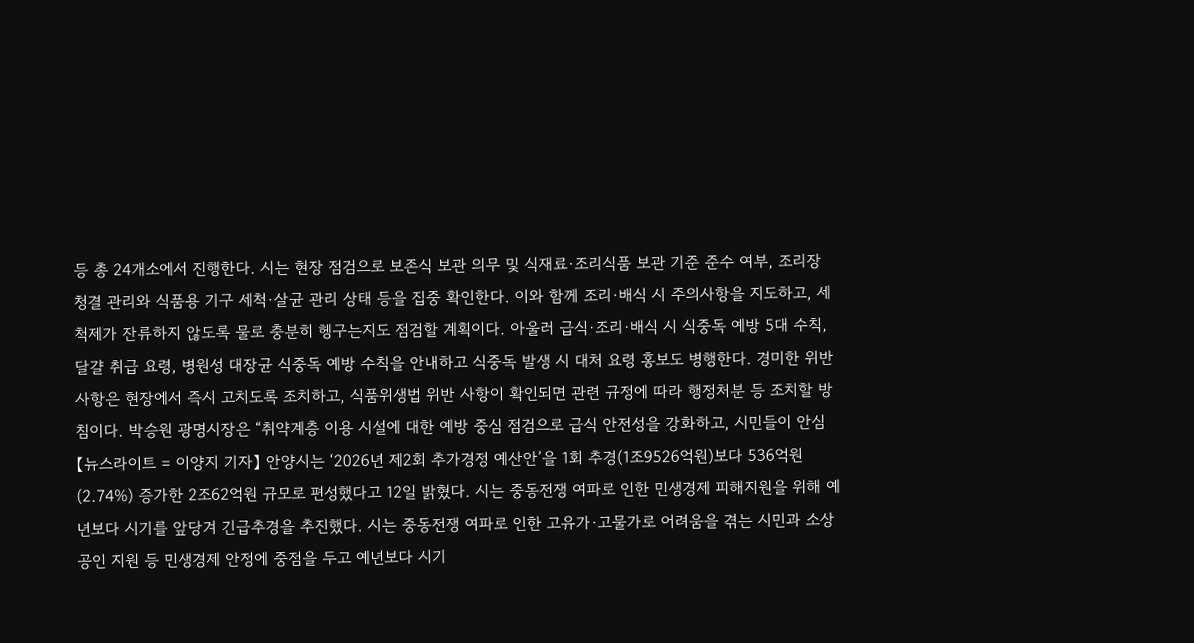등 총 24개소에서 진행한다. 시는 현장 점검으로 보존식 보관 의무 및 식재료·조리식품 보관 기준 준수 여부, 조리장 청결 관리와 식품용 기구 세척·살균 관리 상태 등을 집중 확인한다. 이와 함께 조리·배식 시 주의사항을 지도하고, 세척제가 잔류하지 않도록 물로 충분히 헹구는지도 점검할 계획이다. 아울러 급식·조리·배식 시 식중독 예방 5대 수칙, 달걀 취급 요령, 병원성 대장균 식중독 예방 수칙을 안내하고 식중독 발생 시 대처 요령 홍보도 병행한다. 경미한 위반사항은 현장에서 즉시 고치도록 조치하고, 식품위생법 위반 사항이 확인되면 관련 규정에 따라 행정처분 등 조치할 방침이다. 박승원 광명시장은 “취약계층 이용 시설에 대한 예방 중심 점검으로 급식 안전성을 강화하고, 시민들이 안심
【뉴스라이트 = 이양지 기자】 안양시는 ‘2026년 제2회 추가경정 예산안’을 1회 추경(1조9526억원)보다 536억원(2.74%) 증가한 2조62억원 규모로 편성했다고 12일 밝혔다. 시는 중동전쟁 여파로 인한 민생경제 피해지원을 위해 예년보다 시기를 앞당겨 긴급추경을 추진했다. 시는 중동전쟁 여파로 인한 고유가·고물가로 어려움을 겪는 시민과 소상공인 지원 등 민생경제 안정에 중점을 두고 예년보다 시기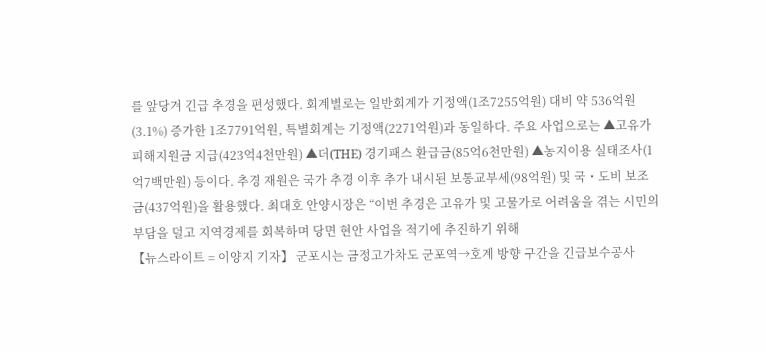를 앞당겨 긴급 추경을 편성했다. 회계별로는 일반회계가 기정액(1조7255억원) 대비 약 536억원(3.1%) 증가한 1조7791억원, 특별회계는 기정액(2271억원)과 동일하다. 주요 사업으로는 ▲고유가 피해지원금 지급(423억4천만원) ▲더(THE) 경기패스 환급금(85억6천만원) ▲농지이용 실태조사(1억7백만원) 등이다. 추경 재원은 국가 추경 이후 추가 내시된 보통교부세(98억원) 및 국・도비 보조금(437억원)을 활용했다. 최대호 안양시장은 “이번 추경은 고유가 및 고물가로 어려움을 겪는 시민의 부담을 덜고 지역경제를 회복하며 당면 현안 사업을 적기에 추진하기 위해
【뉴스라이트 = 이양지 기자】 군포시는 금정고가차도 군포역→호계 방향 구간을 긴급보수공사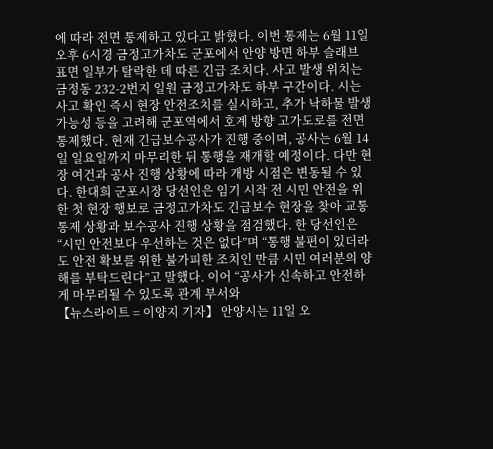에 따라 전면 통제하고 있다고 밝혔다. 이번 통제는 6월 11일 오후 6시경 금정고가차도 군포에서 안양 방면 하부 슬래브 표면 일부가 탈락한 데 따른 긴급 조치다. 사고 발생 위치는 금정동 232-2번지 일원 금정고가차도 하부 구간이다. 시는 사고 확인 즉시 현장 안전조치를 실시하고, 추가 낙하물 발생 가능성 등을 고려해 군포역에서 호계 방향 고가도로를 전면 통제했다. 현재 긴급보수공사가 진행 중이며, 공사는 6월 14일 일요일까지 마무리한 뒤 통행을 재개할 예정이다. 다만 현장 여건과 공사 진행 상황에 따라 개방 시점은 변동될 수 있다. 한대희 군포시장 당선인은 임기 시작 전 시민 안전을 위한 첫 현장 행보로 금정고가차도 긴급보수 현장을 찾아 교통 통제 상황과 보수공사 진행 상황을 점검했다. 한 당선인은 “시민 안전보다 우선하는 것은 없다”며 “통행 불편이 있더라도 안전 확보를 위한 불가피한 조치인 만큼 시민 여러분의 양해를 부탁드린다”고 말했다. 이어 “공사가 신속하고 안전하게 마무리될 수 있도록 관계 부서와
【뉴스라이트 = 이양지 기자】 안양시는 11일 오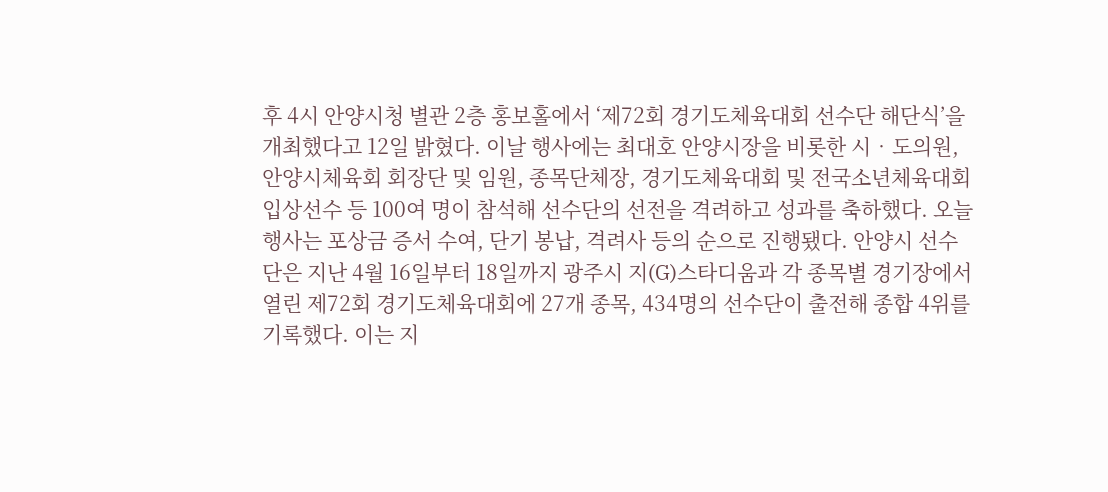후 4시 안양시청 별관 2층 홍보홀에서 ‘제72회 경기도체육대회 선수단 해단식’을 개최했다고 12일 밝혔다. 이날 행사에는 최대호 안양시장을 비롯한 시‧도의원, 안양시체육회 회장단 및 임원, 종목단체장, 경기도체육대회 및 전국소년체육대회 입상선수 등 100여 명이 참석해 선수단의 선전을 격려하고 성과를 축하했다. 오늘 행사는 포상금 증서 수여, 단기 봉납, 격려사 등의 순으로 진행됐다. 안양시 선수단은 지난 4월 16일부터 18일까지 광주시 지(G)스타디움과 각 종목별 경기장에서 열린 제72회 경기도체육대회에 27개 종목, 434명의 선수단이 출전해 종합 4위를 기록했다. 이는 지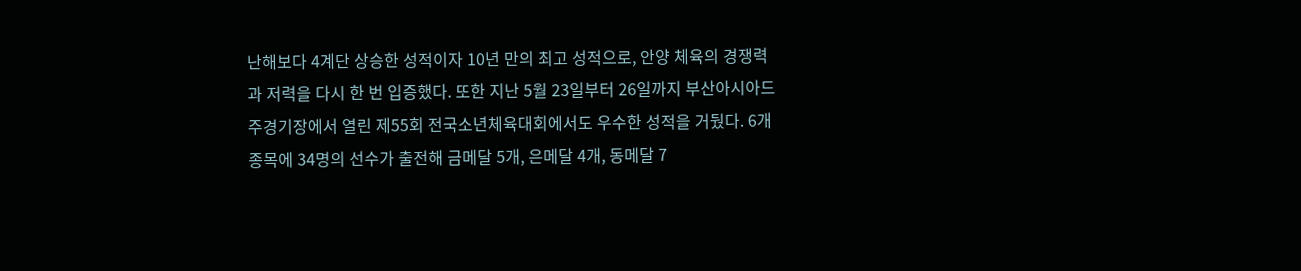난해보다 4계단 상승한 성적이자 10년 만의 최고 성적으로, 안양 체육의 경쟁력과 저력을 다시 한 번 입증했다. 또한 지난 5월 23일부터 26일까지 부산아시아드주경기장에서 열린 제55회 전국소년체육대회에서도 우수한 성적을 거뒀다. 6개 종목에 34명의 선수가 출전해 금메달 5개, 은메달 4개, 동메달 7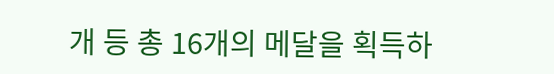개 등 총 16개의 메달을 획득하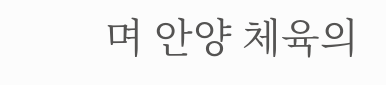며 안양 체육의